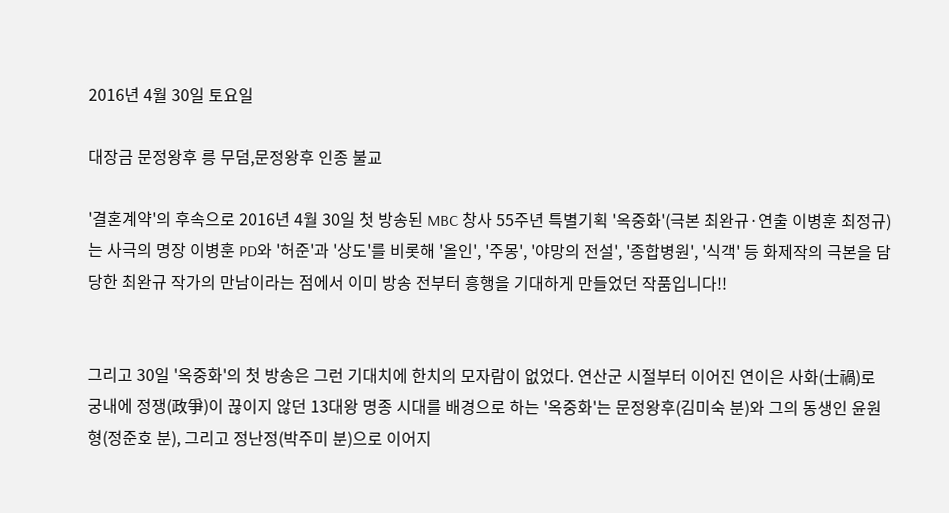2016년 4월 30일 토요일

대장금 문정왕후 릉 무덤,문정왕후 인종 불교

'결혼계약'의 후속으로 2016년 4월 30일 첫 방송된 MBC 창사 55주년 특별기획 '옥중화'(극본 최완규·연출 이병훈 최정규)는 사극의 명장 이병훈 PD와 '허준'과 '상도'를 비롯해 '올인', '주몽', '야망의 전설', '종합병원', '식객' 등 화제작의 극본을 담당한 최완규 작가의 만남이라는 점에서 이미 방송 전부터 흥행을 기대하게 만들었던 작품입니다!!


그리고 30일 '옥중화'의 첫 방송은 그런 기대치에 한치의 모자람이 없었다. 연산군 시절부터 이어진 연이은 사화(士禍)로 궁내에 정쟁(政爭)이 끊이지 않던 13대왕 명종 시대를 배경으로 하는 '옥중화'는 문정왕후(김미숙 분)와 그의 동생인 윤원형(정준호 분), 그리고 정난정(박주미 분)으로 이어지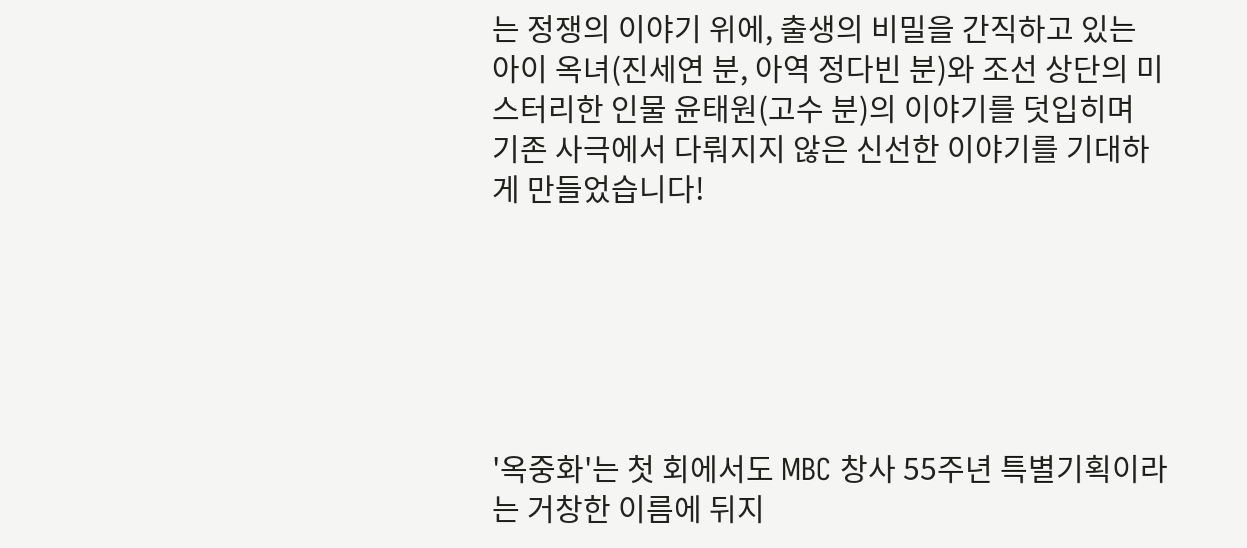는 정쟁의 이야기 위에, 출생의 비밀을 간직하고 있는 아이 옥녀(진세연 분, 아역 정다빈 분)와 조선 상단의 미스터리한 인물 윤태원(고수 분)의 이야기를 덧입히며 기존 사극에서 다뤄지지 않은 신선한 이야기를 기대하게 만들었습니다!






'옥중화'는 첫 회에서도 MBC 창사 55주년 특별기획이라는 거창한 이름에 뒤지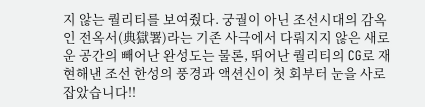지 않는 퀄리티를 보여줬다. 궁궐이 아닌 조선시대의 감옥인 전옥서(典獄署)라는 기존 사극에서 다뤄지지 않은 새로운 공간의 빼어난 완성도는 물론, 뛰어난 퀄리티의 CG로 재현해낸 조선 한성의 풍경과 액션신이 첫 회부터 눈을 사로잡았습니다!!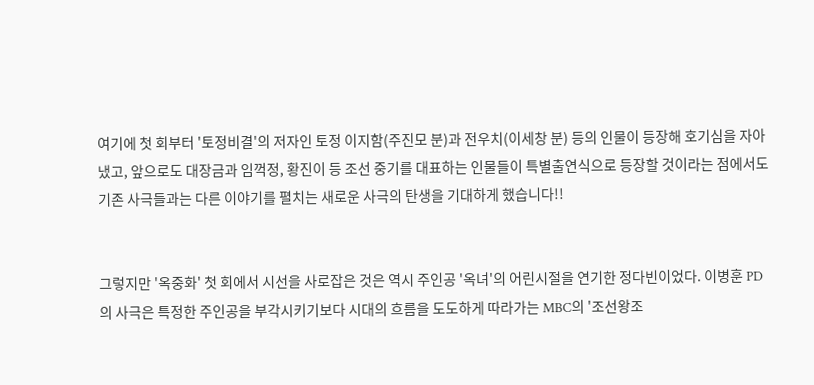여기에 첫 회부터 '토정비결'의 저자인 토정 이지함(주진모 분)과 전우치(이세창 분) 등의 인물이 등장해 호기심을 자아냈고, 앞으로도 대장금과 임꺽정, 황진이 등 조선 중기를 대표하는 인물들이 특별출연식으로 등장할 것이라는 점에서도 기존 사극들과는 다른 이야기를 펼치는 새로운 사극의 탄생을 기대하게 했습니다!!


그렇지만 '옥중화' 첫 회에서 시선을 사로잡은 것은 역시 주인공 '옥녀'의 어린시절을 연기한 정다빈이었다. 이병훈 PD의 사극은 특정한 주인공을 부각시키기보다 시대의 흐름을 도도하게 따라가는 MBC의 '조선왕조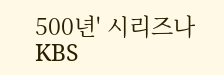500년' 시리즈나 KBS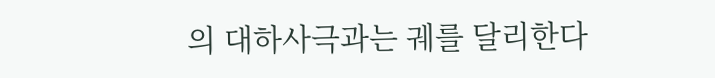의 대하사극과는 궤를 달리한다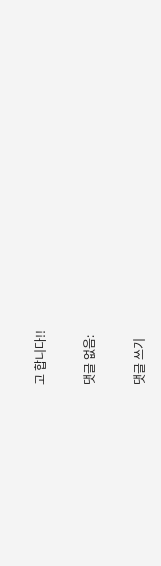고 합니다!!

댓글 없음:

댓글 쓰기